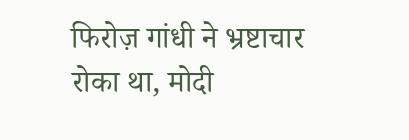फिरोज़ गांधी ने भ्रष्टाचार रोका था, मोदी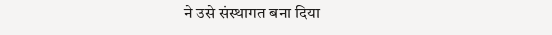ने उसे संस्थागत बना दिया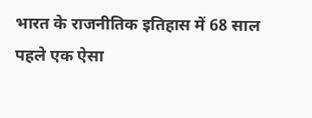भारत के राजनीतिक इतिहास में 68 साल पहले एक ऐसा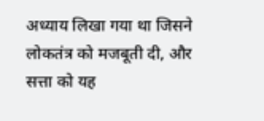अध्याय लिखा गया था जिसने लोकतंत्र को मजबूती दी, और सत्ता को यह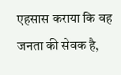एहसास कराया कि वह जनता की सेवक है,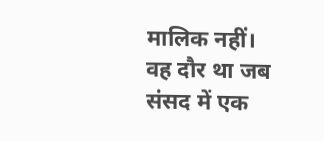मालिक नहीं। वह दौर था जब संसद में एक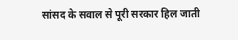सांसद के सवाल से पूरी सरकार हिल जाती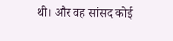थी। और वह सांसद कोई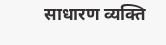साधारण व्यक्ति